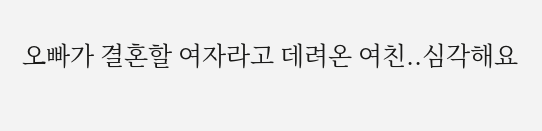오빠가 결혼할 여자라고 데려온 여친..심각해요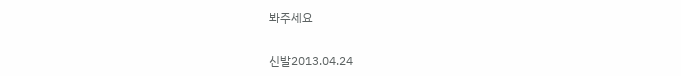봐주세요

신발2013.04.24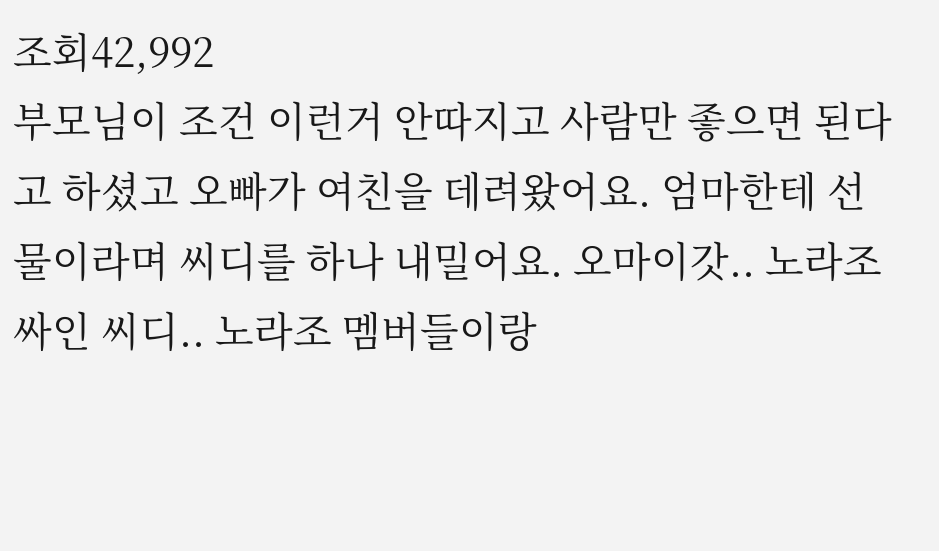조회42,992
부모님이 조건 이런거 안따지고 사람만 좋으면 된다고 하셨고 오빠가 여친을 데려왔어요. 엄마한테 선물이라며 씨디를 하나 내밀어요. 오마이갓.. 노라조 싸인 씨디.. 노라조 멤버들이랑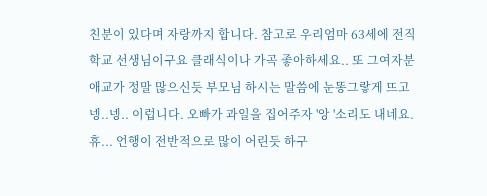친분이 있다며 자랑까지 합니다. 참고로 우리엄마 63세에 전직 학교 선생님이구요 클래식이나 가곡 좋아하세요.. 또 그여자분 애교가 정말 많으신듯 부모님 하시는 말씀에 눈똥그랗게 뜨고 넹..넹.. 이럽니다. 오빠가 과일을 집어주자 '앙 '소리도 내네요. 휴... 언행이 전반적으로 많이 어린듯 하구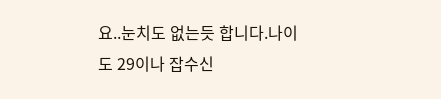요..눈치도 없는듯 합니다.나이도 29이나 잡수신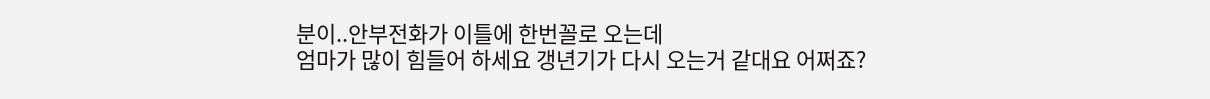분이..안부전화가 이틀에 한번꼴로 오는데
엄마가 많이 힘들어 하세요 갱년기가 다시 오는거 같대요 어쩌죠?